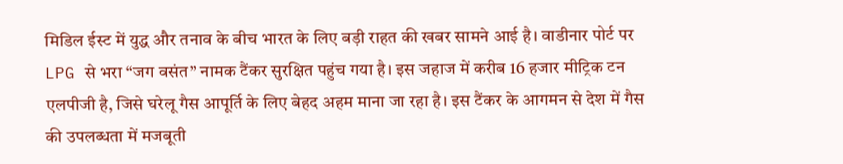मिडिल ईस्ट में युद्ध और तनाव के बीच भारत के लिए बड़ी राहत की खबर सामने आई है। वाडीनार पोर्ट पर LPG से भरा “जग वसंत” नामक टैंकर सुरक्षित पहुंच गया है। इस जहाज में करीब 16 हजार मीट्रिक टन एलपीजी है, जिसे घरेलू गैस आपूर्ति के लिए बेहद अहम माना जा रहा है। इस टैंकर के आगमन से देश में गैस की उपलब्धता में मजबूती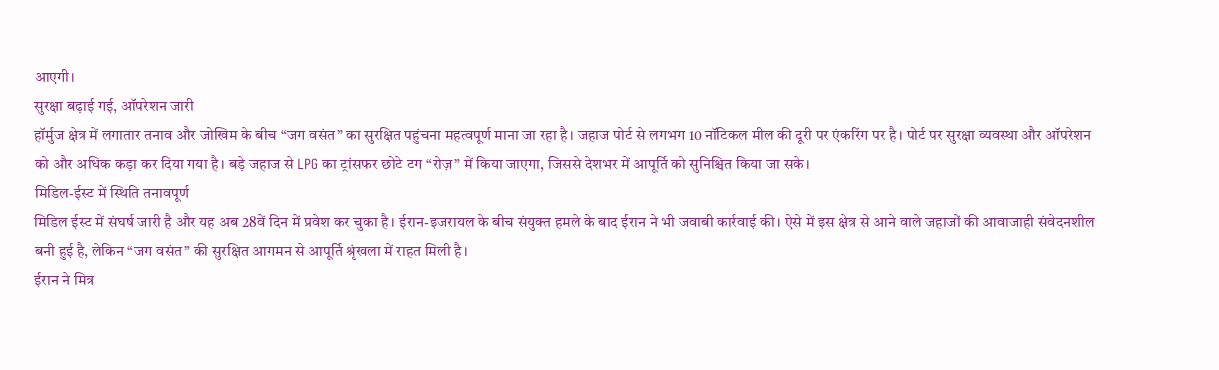आएगी।
सुरक्षा बढ़ाई गई, ऑपरेशन जारी
हॉर्मुज क्षेत्र में लगातार तनाव और जोखिम के बीच “जग वसंत” का सुरक्षित पहुंचना महत्वपूर्ण माना जा रहा है। जहाज पोर्ट से लगभग 10 नॉटिकल मील की दूरी पर एंकरिंग पर है। पोर्ट पर सुरक्षा व्यवस्था और ऑपरेशन को और अधिक कड़ा कर दिया गया है। बड़े जहाज से LPG का ट्रांसफर छोटे टग “रोज़” में किया जाएगा, जिससे देशभर में आपूर्ति को सुनिश्चित किया जा सके।
मिडिल-ईस्ट में स्थिति तनावपूर्ण
मिडिल ईस्ट में संघर्ष जारी है और यह अब 28वें दिन में प्रवेश कर चुका है। ईरान-इजरायल के बीच संयुक्त हमले के बाद ईरान ने भी जवाबी कार्रवाई की। ऐसे में इस क्षेत्र से आने वाले जहाजों की आवाजाही संवेदनशील बनी हुई है, लेकिन “जग वसंत” की सुरक्षित आगमन से आपूर्ति श्रृंखला में राहत मिली है।
ईरान ने मित्र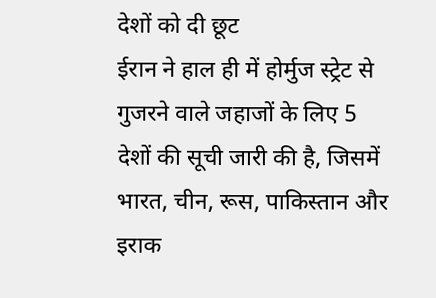देशों को दी छूट
ईरान ने हाल ही में होर्मुज स्ट्रेट से गुजरने वाले जहाजों के लिए 5 देशों की सूची जारी की है, जिसमें भारत, चीन, रूस, पाकिस्तान और इराक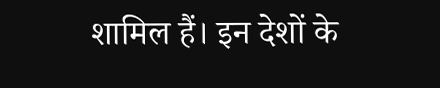शामिल हैं। इन देशों के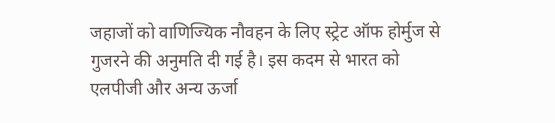जहाजों को वाणिज्यिक नौवहन के लिए स्ट्रेट ऑफ होर्मुज से गुजरने की अनुमति दी गई है। इस कदम से भारत को एलपीजी और अन्य ऊर्जा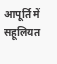आपूर्ति में सहूलियत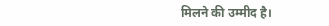मिलने की उम्मीद है।